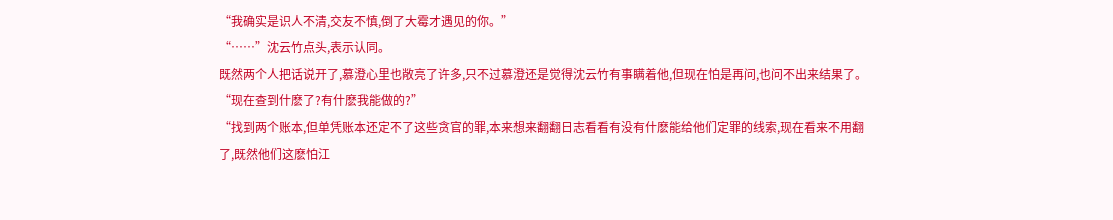“我确实是识人不清,交友不慎,倒了大霉才遇见的你。”
“……”沈云竹点头,表示认同。
既然两个人把话说开了,慕澄心里也敞亮了许多,只不过慕澄还是觉得沈云竹有事瞒着他,但现在怕是再问,也问不出来结果了。
“现在查到什麽了?有什麽我能做的?”
“找到两个账本,但单凭账本还定不了这些贪官的罪,本来想来翻翻日志看看有没有什麽能给他们定罪的线索,现在看来不用翻了,既然他们这麽怕江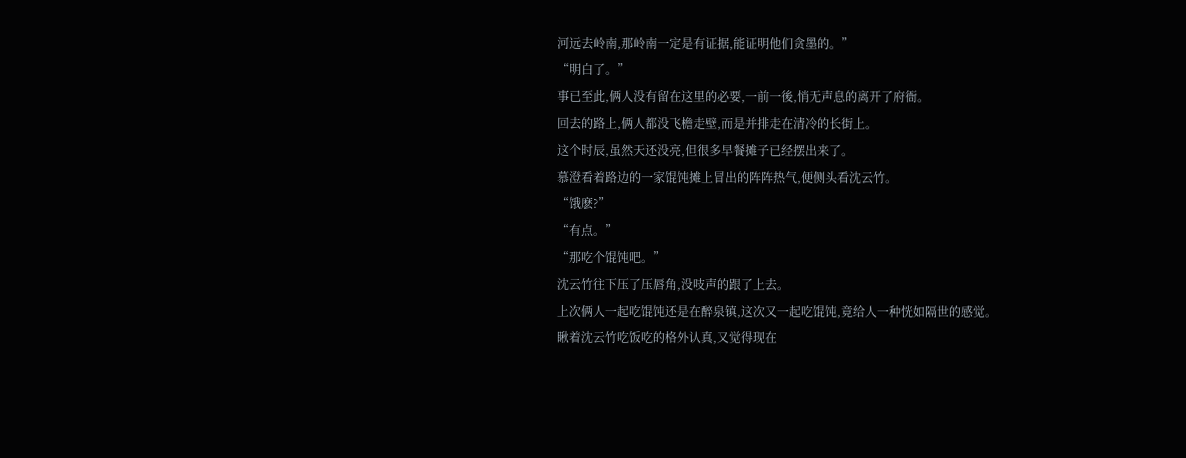河远去岭南,那岭南一定是有证据,能证明他们贪墨的。”
“明白了。”
事已至此,俩人没有留在这里的必要,一前一後,悄无声息的离开了府衙。
回去的路上,俩人都没飞檐走壁,而是并排走在清冷的长街上。
这个时辰,虽然天还没亮,但很多早餐摊子已经摆出来了。
慕澄看着路边的一家馄饨摊上冒出的阵阵热气,便侧头看沈云竹。
“饿麽?”
“有点。”
“那吃个馄饨吧。”
沈云竹往下压了压唇角,没吱声的跟了上去。
上次俩人一起吃馄饨还是在醉泉镇,这次又一起吃馄饨,竟给人一种恍如隔世的感觉。
瞅着沈云竹吃饭吃的格外认真,又觉得现在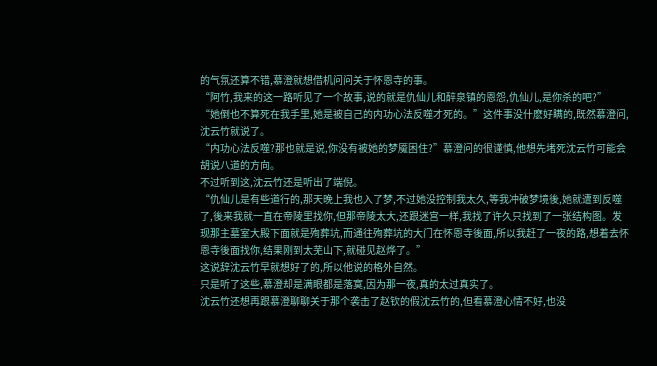的气氛还算不错,慕澄就想借机问问关于怀恩寺的事。
“阿竹,我来的这一路听见了一个故事,说的就是仇仙儿和醉泉镇的恩怨,仇仙儿,是你杀的吧?”
“她倒也不算死在我手里,她是被自己的内功心法反噬才死的。”这件事没什麽好瞒的,既然慕澄问,沈云竹就说了。
“内功心法反噬?那也就是说,你没有被她的梦魇困住?”慕澄问的很谨慎,他想先堵死沈云竹可能会胡说八道的方向。
不过听到这,沈云竹还是听出了端倪。
“仇仙儿是有些道行的,那天晚上我也入了梦,不过她没控制我太久,等我冲破梦境後,她就遭到反噬了,後来我就一直在帝陵里找你,但那帝陵太大,还跟迷宫一样,我找了许久只找到了一张结构图。发现那主墓室大殿下面就是殉葬坑,而通往殉葬坑的大门在怀恩寺後面,所以我赶了一夜的路,想着去怀恩寺後面找你,结果刚到太芜山下,就碰见赵烨了。”
这说辞沈云竹早就想好了的,所以他说的格外自然。
只是听了这些,慕澄却是满眼都是落寞,因为那一夜,真的太过真实了。
沈云竹还想再跟慕澄聊聊关于那个袭击了赵钦的假沈云竹的,但看慕澄心情不好,也没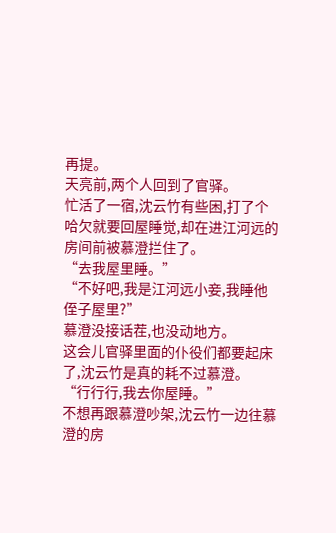再提。
天亮前,两个人回到了官驿。
忙活了一宿,沈云竹有些困,打了个哈欠就要回屋睡觉,却在进江河远的房间前被慕澄拦住了。
“去我屋里睡。”
“不好吧,我是江河远小妾,我睡他侄子屋里?”
慕澄没接话茬,也没动地方。
这会儿官驿里面的仆役们都要起床了,沈云竹是真的耗不过慕澄。
“行行行,我去你屋睡。”
不想再跟慕澄吵架,沈云竹一边往慕澄的房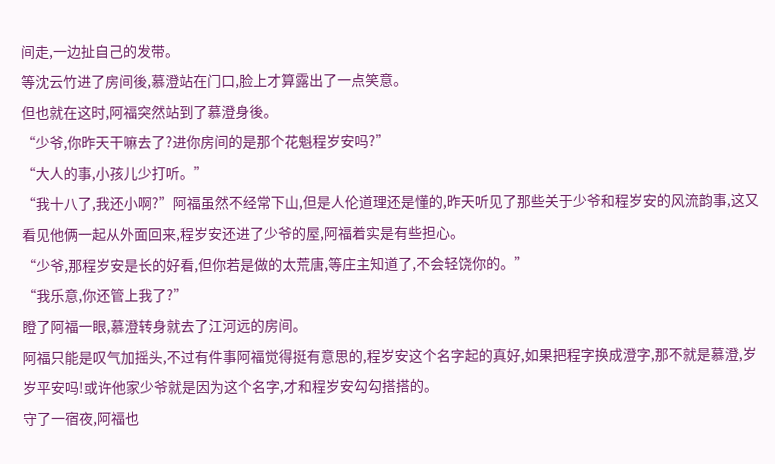间走,一边扯自己的发带。
等沈云竹进了房间後,慕澄站在门口,脸上才算露出了一点笑意。
但也就在这时,阿福突然站到了慕澄身後。
“少爷,你昨天干嘛去了?进你房间的是那个花魁程岁安吗?”
“大人的事,小孩儿少打听。”
“我十八了,我还小啊?”阿福虽然不经常下山,但是人伦道理还是懂的,昨天听见了那些关于少爷和程岁安的风流韵事,这又看见他俩一起从外面回来,程岁安还进了少爷的屋,阿福着实是有些担心。
“少爷,那程岁安是长的好看,但你若是做的太荒唐,等庄主知道了,不会轻饶你的。”
“我乐意,你还管上我了?”
瞪了阿福一眼,慕澄转身就去了江河远的房间。
阿福只能是叹气加摇头,不过有件事阿福觉得挺有意思的,程岁安这个名字起的真好,如果把程字换成澄字,那不就是慕澄,岁岁平安吗!或许他家少爷就是因为这个名字,才和程岁安勾勾搭搭的。
守了一宿夜,阿福也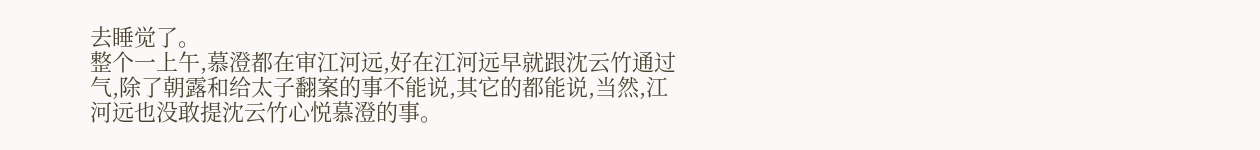去睡觉了。
整个一上午,慕澄都在审江河远,好在江河远早就跟沈云竹通过气,除了朝露和给太子翻案的事不能说,其它的都能说,当然,江河远也没敢提沈云竹心悦慕澄的事。